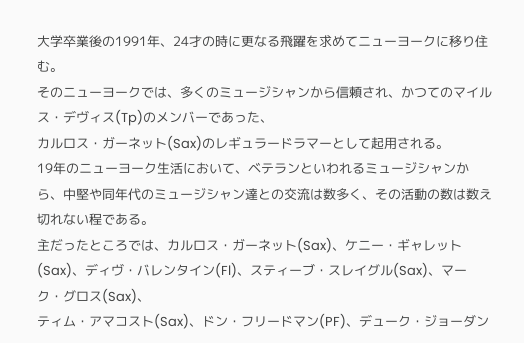大学卒業後の1991年、24才の時に更なる飛躍を求めてニューヨークに移り住む。
そのニューヨークでは、多くのミュージシャンから信頼され、かつてのマイルス・デヴィス(Tp)のメンバーであった、
カルロス・ガーネット(Sax)のレギュラードラマーとして起用される。
19年のニューヨーク生活において、ベテランといわれるミュージシャンから、中堅や同年代のミュージシャン達との交流は数多く、その活動の数は数え切れない程である。
主だったところでは、カルロス・ガーネット(Sax)、ケニー・ギャレット(Sax)、ディヴ・バレンタイン(Fl)、スティーブ・スレイグル(Sax)、マーク・グロス(Sax)、
ティム・アマコスト(Sax)、ドン・フリードマン(PF)、デューク・ジョーダン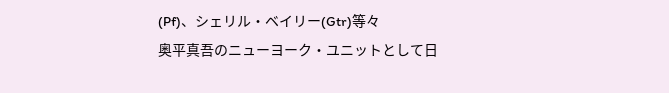(Pf)、シェリル・ベイリー(Gtr)等々
奥平真吾のニューヨーク・ユニットとして日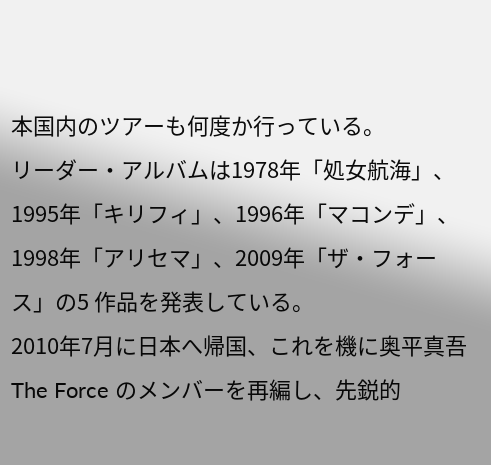本国内のツアーも何度か行っている。
リーダー・アルバムは1978年「処女航海」、1995年「キリフィ」、1996年「マコンデ」、1998年「アリセマ」、2009年「ザ・フォース」の5 作品を発表している。
2010年7月に日本へ帰国、これを機に奥平真吾The Force のメンバーを再編し、先鋭的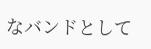なバンドとして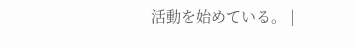活動を始めている。 |